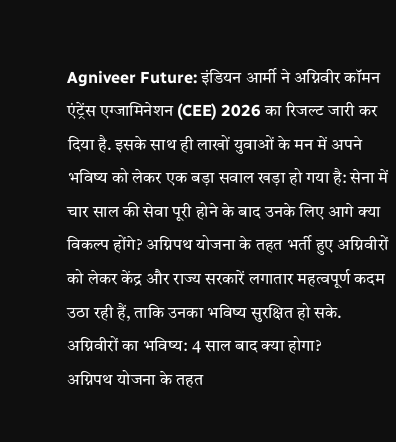Agniveer Future: इंडियन आर्मी ने अग्निवीर कॉमन एंट्रेंस एग्जामिनेशन (CEE) 2026 का रिजल्ट जारी कर दिया है. इसके साथ ही लाखों युवाओं के मन में अपने भविष्य को लेकर एक बड़ा सवाल खड़ा हो गया है: सेना में चार साल की सेवा पूरी होने के बाद उनके लिए आगे क्या विकल्प होंगे? अग्निपथ योजना के तहत भर्ती हुए अग्निवीरों को लेकर केंद्र और राज्य सरकारें लगातार महत्वपूर्ण कदम उठा रही हैं, ताकि उनका भविष्य सुरक्षित हो सके.
अग्निवीरों का भविष्य: 4 साल बाद क्या होगा?
अग्निपथ योजना के तहत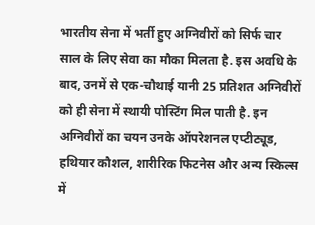भारतीय सेना में भर्ती हुए अग्निवीरों को सिर्फ चार साल के लिए सेवा का मौका मिलता है. इस अवधि के बाद, उनमें से एक-चौथाई यानी 25 प्रतिशत अग्निवीरों को ही सेना में स्थायी पोस्टिंग मिल पाती है. इन अग्निवीरों का चयन उनके ऑपरेशनल एप्टीट्यूड, हथियार कौशल, शारीरिक फिटनेस और अन्य स्किल्स में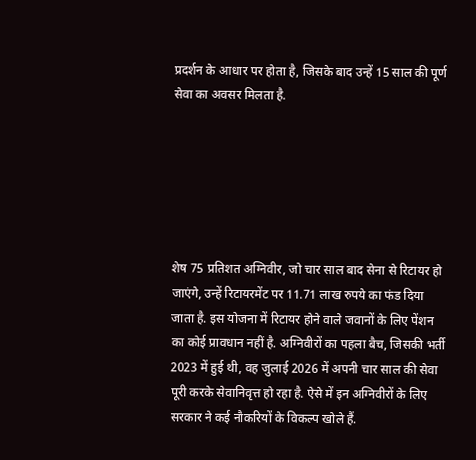प्रदर्शन के आधार पर होता है, जिसके बाद उन्हें 15 साल की पूर्ण सेवा का अवसर मिलता है.






शेष 75 प्रतिशत अग्निवीर, जो चार साल बाद सेना से रिटायर हो जाएंगे, उन्हें रिटायरमेंट पर 11.71 लाख रुपये का फंड दिया जाता है. इस योजना में रिटायर होने वाले जवानों के लिए पेंशन का कोई प्रावधान नहीं है. अग्निवीरों का पहला बैच, जिसकी भर्ती 2023 में हुई थी, वह जुलाई 2026 में अपनी चार साल की सेवा पूरी करके सेवानिवृत्त हो रहा है. ऐसे में इन अग्निवीरों के लिए सरकार ने कई नौकरियों के विकल्प खोले हैं.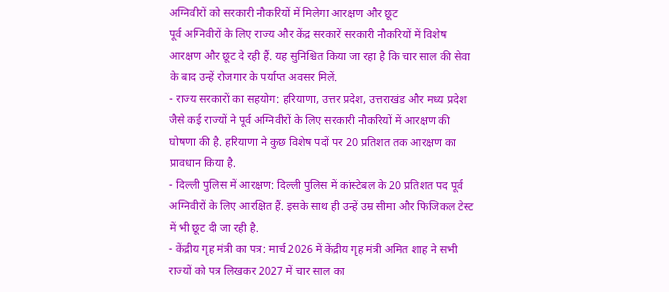अग्निवीरों को सरकारी नौकरियों में मिलेगा आरक्षण और छूट
पूर्व अग्निवीरों के लिए राज्य और केंद्र सरकारें सरकारी नौकरियों में विशेष आरक्षण और छूट दे रही हैं. यह सुनिश्चित किया जा रहा है कि चार साल की सेवा के बाद उन्हें रोजगार के पर्याप्त अवसर मिलें.
- राज्य सरकारों का सहयोग: हरियाणा, उत्तर प्रदेश, उत्तराखंड और मध्य प्रदेश जैसे कई राज्यों ने पूर्व अग्निवीरों के लिए सरकारी नौकरियों में आरक्षण की घोषणा की है. हरियाणा ने कुछ विशेष पदों पर 20 प्रतिशत तक आरक्षण का प्रावधान किया है.
- दिल्ली पुलिस में आरक्षण: दिल्ली पुलिस में कांस्टेबल के 20 प्रतिशत पद पूर्व अग्निवीरों के लिए आरक्षित हैं. इसके साथ ही उन्हें उम्र सीमा और फिजिकल टेस्ट में भी छूट दी जा रही है.
- केंद्रीय गृह मंत्री का पत्र: मार्च 2026 में केंद्रीय गृह मंत्री अमित शाह ने सभी राज्यों को पत्र लिखकर 2027 में चार साल का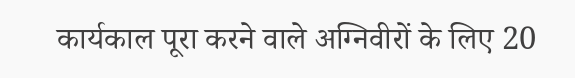कार्यकाल पूरा करने वाले अग्निवीरों के लिए 20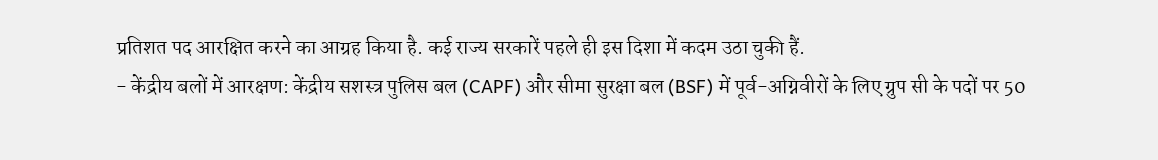प्रतिशत पद आरक्षित करने का आग्रह किया है. कई राज्य सरकारें पहले ही इस दिशा में कदम उठा चुकी हैं.
- केंद्रीय बलों में आरक्षण: केंद्रीय सशस्त्र पुलिस बल (CAPF) और सीमा सुरक्षा बल (BSF) में पूर्व-अग्निवीरों के लिए ग्रुप सी के पदों पर 50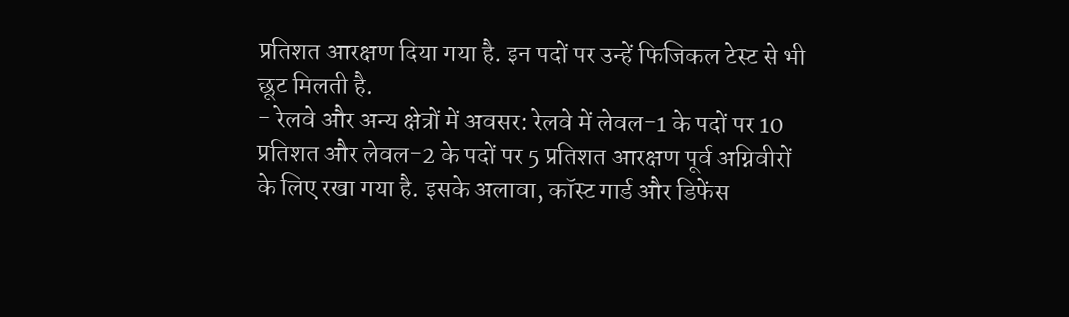प्रतिशत आरक्षण दिया गया है. इन पदों पर उन्हें फिजिकल टेस्ट से भी छूट मिलती है.
- रेलवे और अन्य क्षेत्रों में अवसर: रेलवे में लेवल-1 के पदों पर 10 प्रतिशत और लेवल-2 के पदों पर 5 प्रतिशत आरक्षण पूर्व अग्निवीरों के लिए रखा गया है. इसके अलावा, कॉस्ट गार्ड और डिफेंस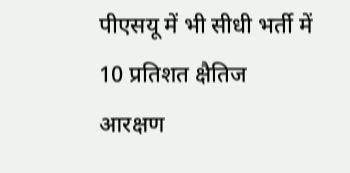पीएसयू में भी सीधी भर्ती में 10 प्रतिशत क्षैतिज आरक्षण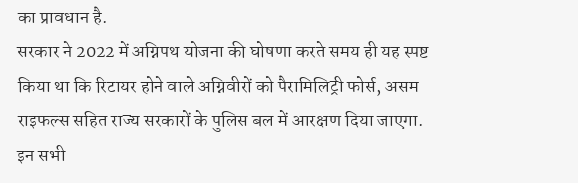का प्रावधान है.
सरकार ने 2022 में अग्निपथ योजना की घोषणा करते समय ही यह स्पष्ट किया था कि रिटायर होने वाले अग्निवीरों को पैरामिलिट्री फोर्स, असम राइफल्स सहित राज्य सरकारों के पुलिस बल में आरक्षण दिया जाएगा. इन सभी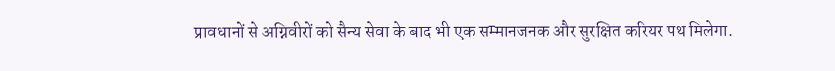प्रावधानों से अग्निवीरों को सैन्य सेवा के बाद भी एक सम्मानजनक और सुरक्षित करियर पथ मिलेगा.